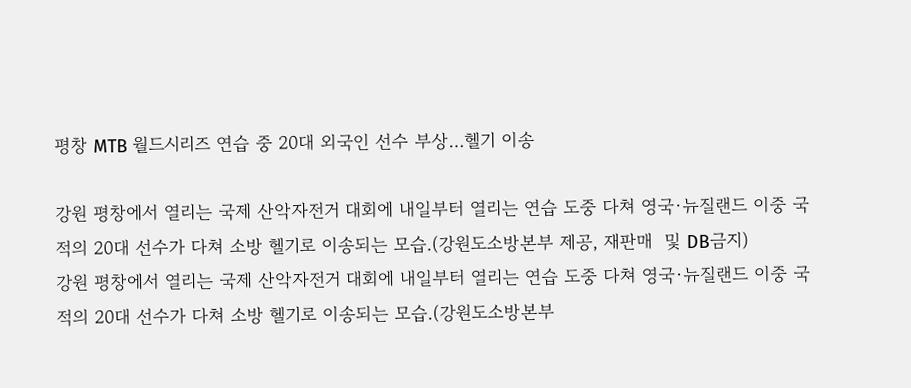평창 MTB 월드시리즈 연습 중 20대 외국인 선수 부상…헬기 이송

강원 평창에서 열리는 국제 산악자전거 대회에 내일부터 열리는 연습 도중 다쳐 영국·뉴질랜드 이중 국적의 20대 선수가 다쳐 소방 헬기로 이송되는 모습.(강원도소방본부 제공, 재판매  및 DB금지)
강원 평창에서 열리는 국제 산악자전거 대회에 내일부터 열리는 연습 도중 다쳐 영국·뉴질랜드 이중 국적의 20대 선수가 다쳐 소방 헬기로 이송되는 모습.(강원도소방본부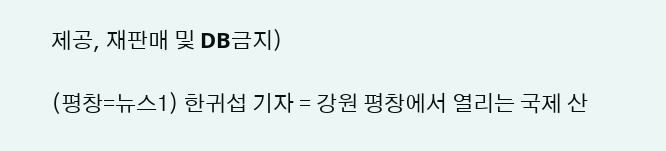제공, 재판매 및 DB금지)

(평창=뉴스1) 한귀섭 기자 = 강원 평창에서 열리는 국제 산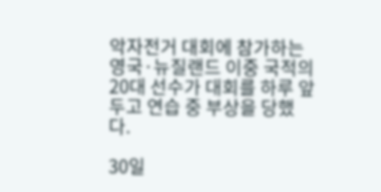악자전거 대회에 참가하는 영국·뉴질랜드 이중 국적의 20대 선수가 대회를 하루 앞두고 연습 중 부상을 당했다.

30일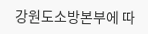강원도소방본부에 따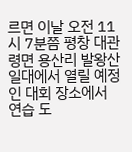르면 이날 오전 11시 7분쯤 평창 대관령면 용산리 발왕산 일대에서 열릴 예정인 대회 장소에서 연습 도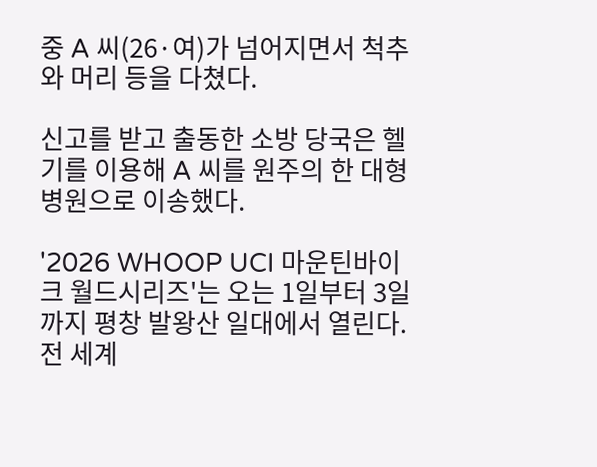중 A 씨(26·여)가 넘어지면서 척추와 머리 등을 다쳤다.

신고를 받고 출동한 소방 당국은 헬기를 이용해 A 씨를 원주의 한 대형병원으로 이송했다.

'2026 WHOOP UCI 마운틴바이크 월드시리즈'는 오는 1일부터 3일까지 평창 발왕산 일대에서 열린다. 전 세계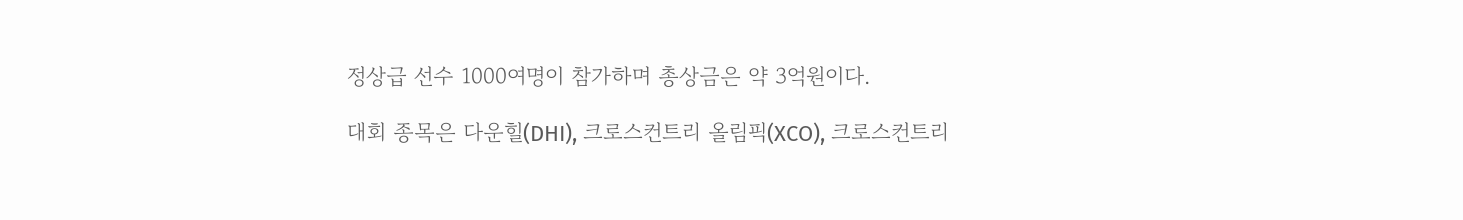정상급 선수 1000여명이 참가하며 총상금은 약 3억원이다.

대회 종목은 다운힐(DHI), 크로스컨트리 올림픽(XCO), 크로스컨트리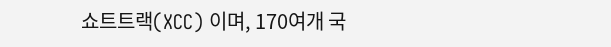쇼트트랙(XCC) 이며, 170여개 국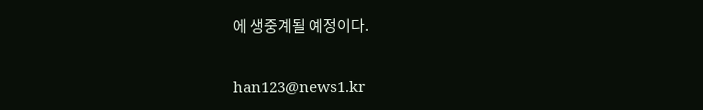에 생중계될 예정이다.

han123@news1.kr